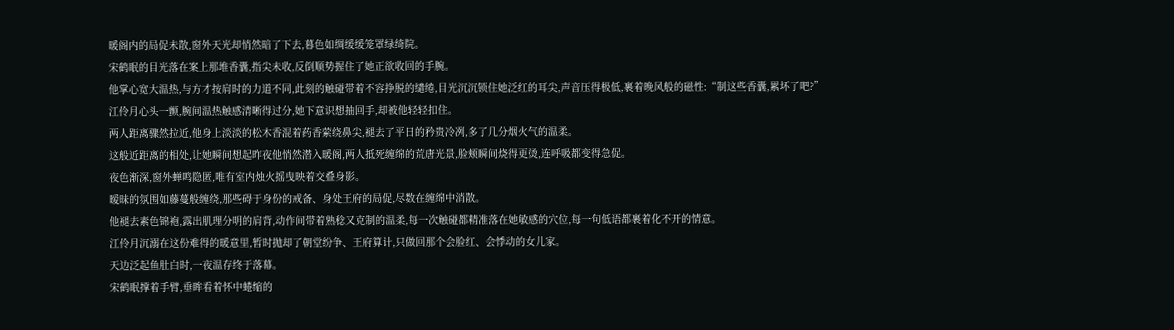暖阁内的局促未散,窗外天光却悄然暗了下去,暮色如绸缓缓笼罩绿绮院。
宋鹤眠的目光落在案上那堆香囊,指尖未收,反倒顺势握住了她正欲收回的手腕。
他掌心宽大温热,与方才按肩时的力道不同,此刻的触碰带着不容挣脱的缱绻,目光沉沉锁住她泛红的耳尖,声音压得极低,裹着晚风般的磁性:“制这些香囊,累坏了吧?”
江伶月心头一颤,腕间温热触感清晰得过分,她下意识想抽回手,却被他轻轻扣住。
两人距离骤然拉近,他身上淡淡的松木香混着药香萦绕鼻尖,褪去了平日的矜贵冷冽,多了几分烟火气的温柔。
这般近距离的相处,让她瞬间想起昨夜他悄然潜入暖阁,两人抵死缠绵的荒唐光景,脸颊瞬间烧得更烫,连呼吸都变得急促。
夜色渐深,窗外蝉鸣隐匿,唯有室内烛火摇曳映着交叠身影。
暧昧的氛围如藤蔓般缠绕,那些碍于身份的戒备、身处王府的局促,尽数在缠绵中消散。
他褪去素色锦袍,露出肌理分明的肩背,动作间带着熟稔又克制的温柔,每一次触碰都精准落在她敏感的穴位,每一句低语都裹着化不开的情意。
江伶月沉溺在这份难得的暖意里,暂时抛却了朝堂纷争、王府算计,只做回那个会脸红、会悸动的女儿家。
天边泛起鱼肚白时,一夜温存终于落幕。
宋鹤眠撑着手臂,垂眸看着怀中蜷缩的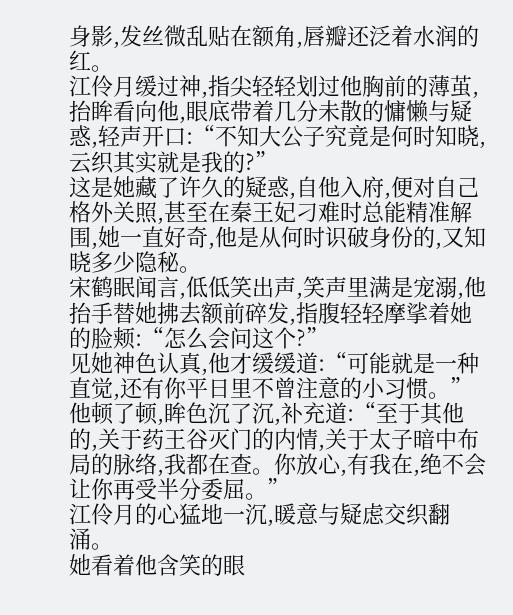身影,发丝微乱贴在额角,唇瓣还泛着水润的红。
江伶月缓过神,指尖轻轻划过他胸前的薄茧,抬眸看向他,眼底带着几分未散的慵懒与疑惑,轻声开口:“不知大公子究竟是何时知晓,云织其实就是我的?”
这是她藏了许久的疑惑,自他入府,便对自己格外关照,甚至在秦王妃刁难时总能精准解围,她一直好奇,他是从何时识破身份的,又知晓多少隐秘。
宋鹤眠闻言,低低笑出声,笑声里满是宠溺,他抬手替她拂去额前碎发,指腹轻轻摩挲着她的脸颊:“怎么会问这个?”
见她神色认真,他才缓缓道:“可能就是一种直觉,还有你平日里不曾注意的小习惯。”
他顿了顿,眸色沉了沉,补充道:“至于其他的,关于药王谷灭门的内情,关于太子暗中布局的脉络,我都在查。你放心,有我在,绝不会让你再受半分委屈。”
江伶月的心猛地一沉,暖意与疑虑交织翻涌。
她看着他含笑的眼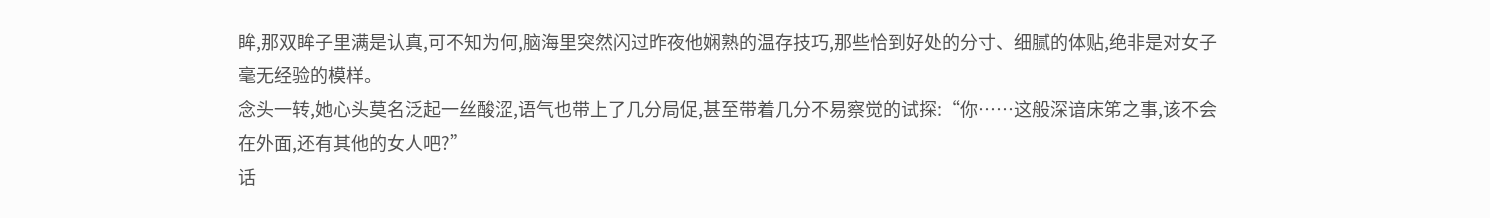眸,那双眸子里满是认真,可不知为何,脑海里突然闪过昨夜他娴熟的温存技巧,那些恰到好处的分寸、细腻的体贴,绝非是对女子毫无经验的模样。
念头一转,她心头莫名泛起一丝酸涩,语气也带上了几分局促,甚至带着几分不易察觉的试探:“你……这般深谙床笫之事,该不会在外面,还有其他的女人吧?”
话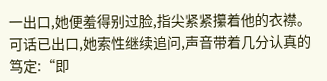一出口,她便羞得别过脸,指尖紧紧攥着他的衣襟。
可话已出口,她索性继续追问,声音带着几分认真的笃定:“即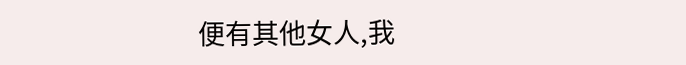便有其他女人,我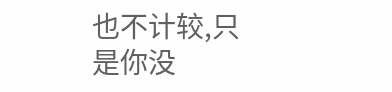也不计较,只是你没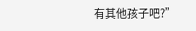有其他孩子吧?”